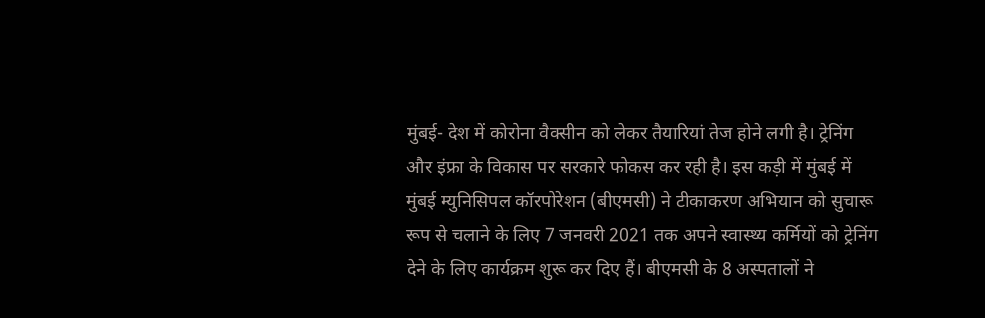मुंबई- देश में कोरोना वैक्सीन को लेकर तैयारियां तेज होने लगी है। ट्रेनिंग और इंफ्रा के विकास पर सरकारे फोकस कर रही है। इस कड़ी में मुंबई में मुंबई म्युनिसिपल कॉरपोरेशन (बीएमसी) ने टीकाकरण अभियान को सुचारू रूप से चलाने के लिए 7 जनवरी 2021 तक अपने स्वास्थ्य कर्मियों को ट्रेनिंग देने के लिए कार्यक्रम शुरू कर दिए हैं। बीएमसी के 8 अस्पतालों ने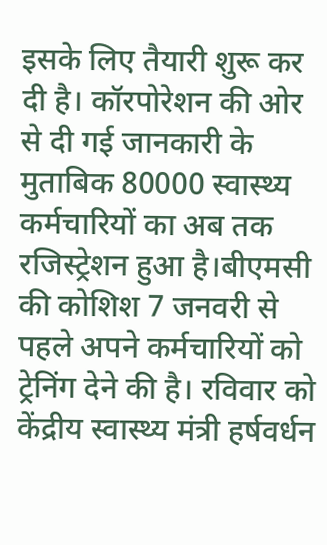इसके लिए तैयारी शुरू कर दी है। कॉरपोरेशन की ओर से दी गई जानकारी के मुताबिक 80000 स्वास्थ्य कर्मचारियों का अब तक रजिस्ट्रेशन हुआ है।बीएमसी की कोशिश 7 जनवरी से पहले अपने कर्मचारियों को ट्रेनिंग देने की है। रविवार को केंद्रीय स्वास्थ्य मंत्री हर्षवर्धन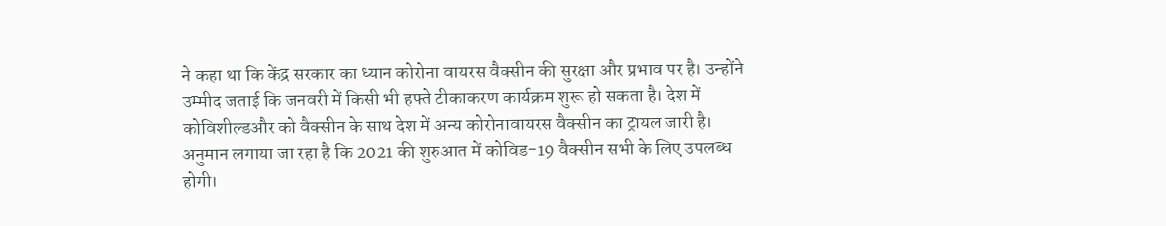ने कहा था कि केंद्र सरकार का ध्यान कोरोना वायरस वैक्सीन की सुरक्षा और प्रभाव पर है। उन्होंने उम्मीद जताई कि जनवरी में किसी भी हफ्ते टीकाकरण कार्यक्रम शुरू हो सकता है। देश में कोविशील्डऔर को वैक्सीन के साथ देश में अन्य कोरोनावायरस वैक्सीन का ट्रायल जारी है। अनुमान लगाया जा रहा है कि 2021 की शुरुआत में कोविड-19 वैक्सीन सभी के लिए उपलब्ध होगी।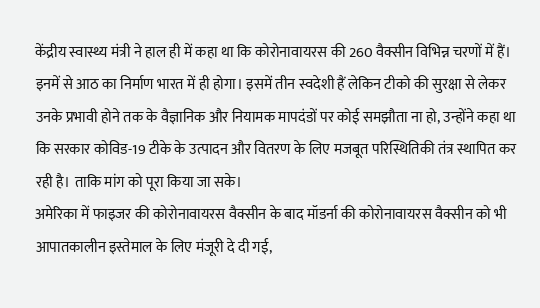केंद्रीय स्वास्थ्य मंत्री ने हाल ही में कहा था कि कोरोनावायरस की 260 वैक्सीन विभिन्न चरणों में हैं। इनमें से आठ का निर्माण भारत में ही होगा। इसमें तीन स्वदेशी हैं लेकिन टीको की सुरक्षा से लेकर उनके प्रभावी होने तक के वैज्ञानिक और नियामक मापदंडों पर कोई समझौता ना हो, उन्होंने कहा था कि सरकार कोविड-19 टीके के उत्पादन और वितरण के लिए मजबूत परिस्थितिकी तंत्र स्थापित कर रही है। ताकि मांग को पूरा किया जा सके।
अमेरिका में फाइजर की कोरोनावायरस वैक्सीन के बाद मॉडर्ना की कोरोनावायरस वैक्सीन को भी आपातकालीन इस्तेमाल के लिए मंजूरी दे दी गई,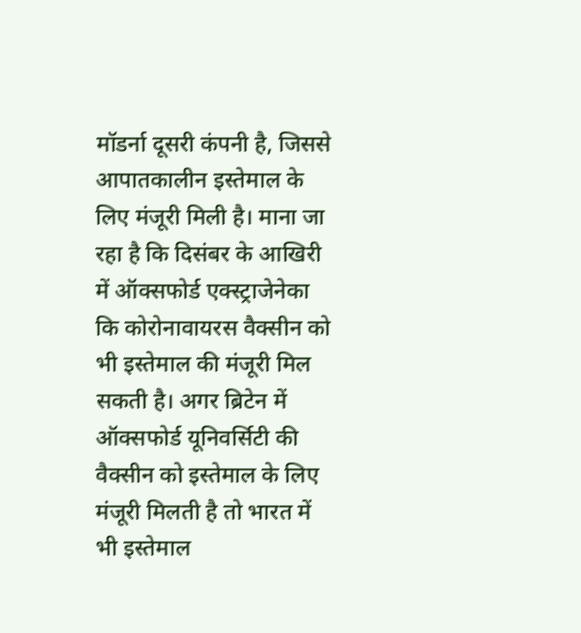मॉडर्ना दूसरी कंपनी है, जिससे आपातकालीन इस्तेमाल के लिए मंजूरी मिली है। माना जा रहा है कि दिसंबर के आखिरी में ऑक्सफोर्ड एक्स्ट्राजेनेका कि कोरोनावायरस वैक्सीन को भी इस्तेमाल की मंजूरी मिल सकती है। अगर ब्रिटेन में ऑक्सफोर्ड यूनिवर्सिटी की वैक्सीन को इस्तेमाल के लिए मंजूरी मिलती है तो भारत में भी इस्तेमाल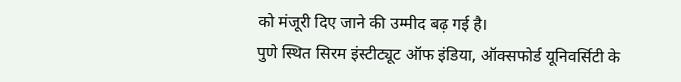को मंजूरी दिए जाने की उम्मीद बढ़ गई है।
पुणे स्थित सिरम इंस्टीट्यूट ऑफ इंडिया, ऑक्सफोर्ड यूनिवर्सिटी के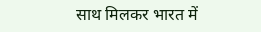साथ मिलकर भारत में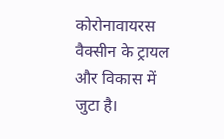कोरोनावायरस वैक्सीन के ट्रायल और विकास में जुटा है।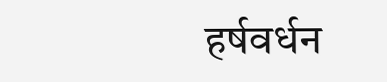हर्षवर्धन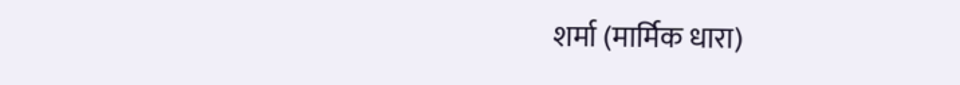शर्मा (मार्मिक धारा)